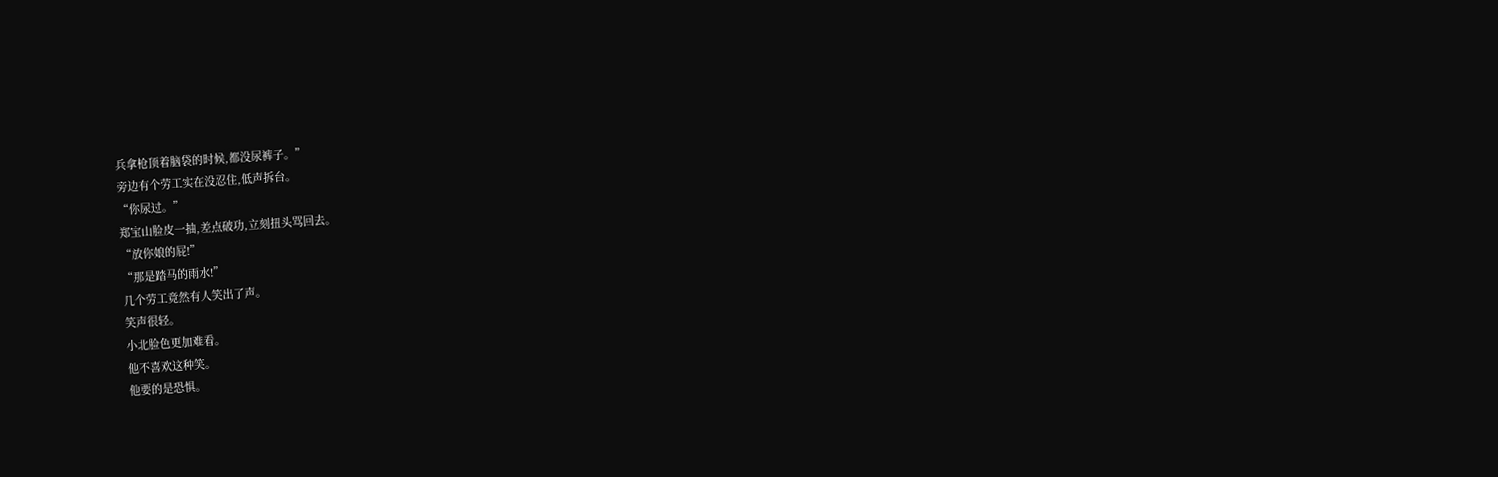兵拿枪顶着脑袋的时候,都没尿裤子。”
旁边有个劳工实在没忍住,低声拆台。
“你尿过。”
郑宝山脸皮一抽,差点破功,立刻扭头骂回去。
“放你娘的屁!”
“那是踏马的雨水!”
几个劳工竟然有人笑出了声。
笑声很轻。
小北脸色更加难看。
他不喜欢这种笑。
他要的是恐惧。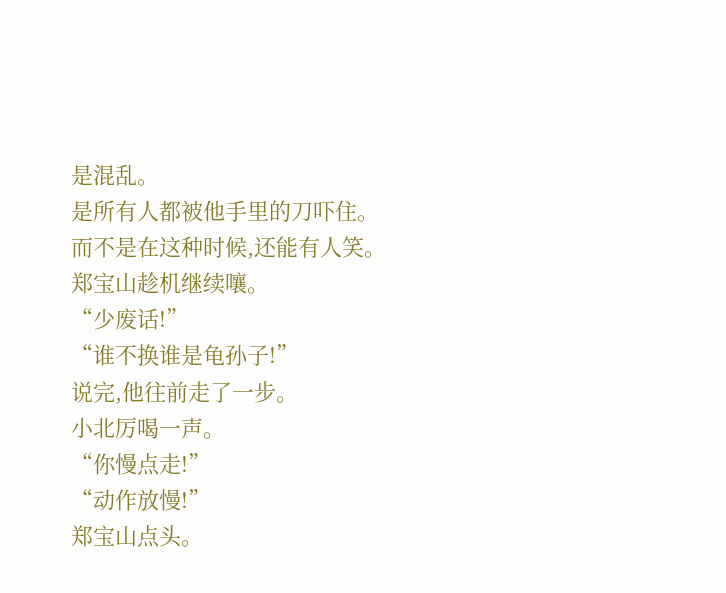是混乱。
是所有人都被他手里的刀吓住。
而不是在这种时候,还能有人笑。
郑宝山趁机继续嚷。
“少废话!”
“谁不换谁是龟孙子!”
说完,他往前走了一步。
小北厉喝一声。
“你慢点走!”
“动作放慢!”
郑宝山点头。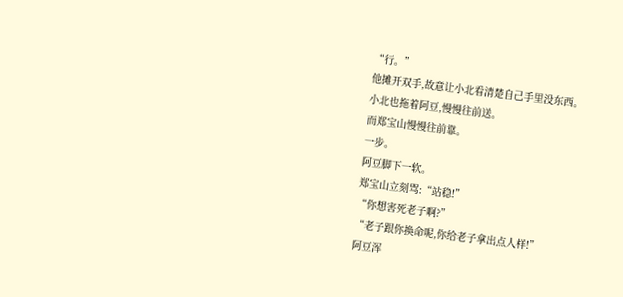“行。”
他摊开双手,故意让小北看清楚自己手里没东西。
小北也拖着阿豆,慢慢往前送。
而郑宝山慢慢往前靠。
一步。
阿豆脚下一软。
郑宝山立刻骂:“站稳!”
“你想害死老子啊?”
“老子跟你换命呢,你给老子拿出点人样!”
阿豆浑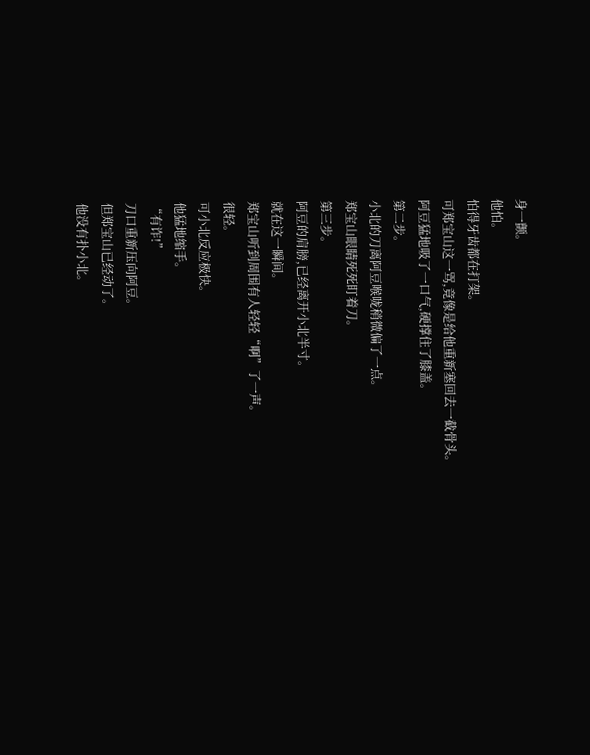身一颤。
他怕。
怕得牙齿都在打架。
可郑宝山这一骂,竟像是给他重新塞回去一截骨头。
阿豆猛地吸了一口气,硬撑住了膝盖。
第二步。
小北的刀离阿豆喉咙稍微偏了一点。
郑宝山眼睛死死盯着刀。
第三步。
阿豆的肩膀,已经离开小北半寸。
就在这一瞬间。
郑宝山听到周围有人轻轻“啊”了一声。
很轻。
可小北反应极快。
他猛地缩手。
“有诈!”
刀口重新压向阿豆。
但郑宝山已经动了。
他没有扑小北。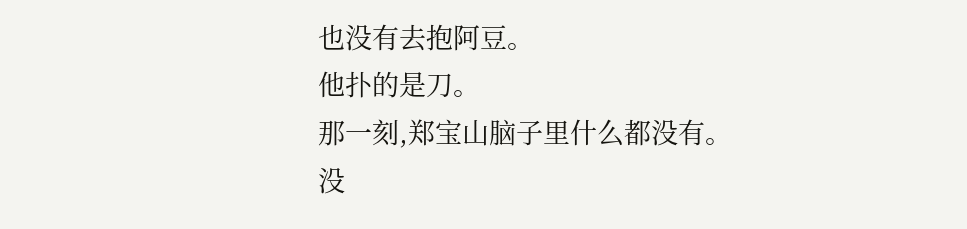也没有去抱阿豆。
他扑的是刀。
那一刻,郑宝山脑子里什么都没有。
没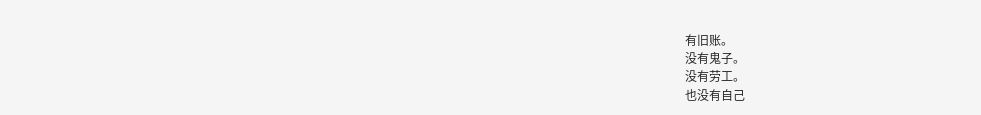有旧账。
没有鬼子。
没有劳工。
也没有自己